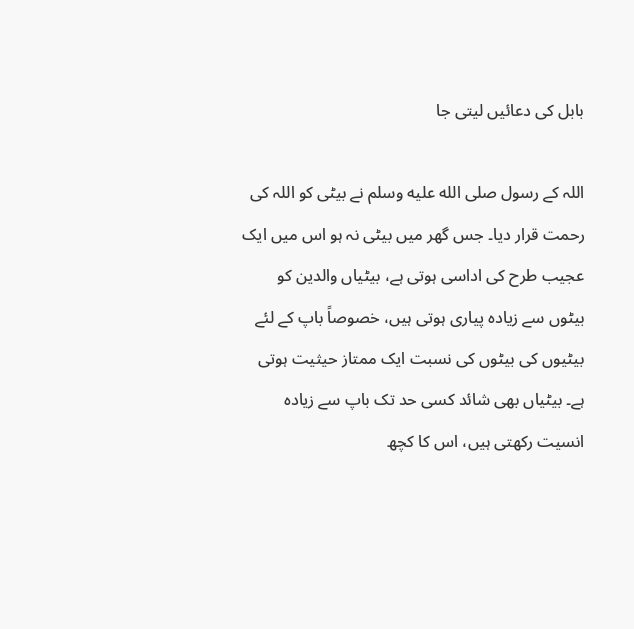بابل کی دعائیں لیتی جا

اللہ کے رسول صلى الله عليه وسلم نے بیٹی کو اللہ کی رحمت قرار دیا۔ جس گھر میں بیٹی نہ ہو اس میں ایک عجیب طرح کی اداسی ہوتی ہے، بیٹیاں والدین کو بیٹوں سے زیادہ پیاری ہوتی ہیں، خصوصاً باپ کے لئے بیٹیوں کی بیٹوں کی نسبت ایک ممتاز حیثیت ہوتی ہے۔ بیٹیاں بھی شائد کسی حد تک باپ سے زیادہ انسیت رکھتی ہیں، اس کا کچھ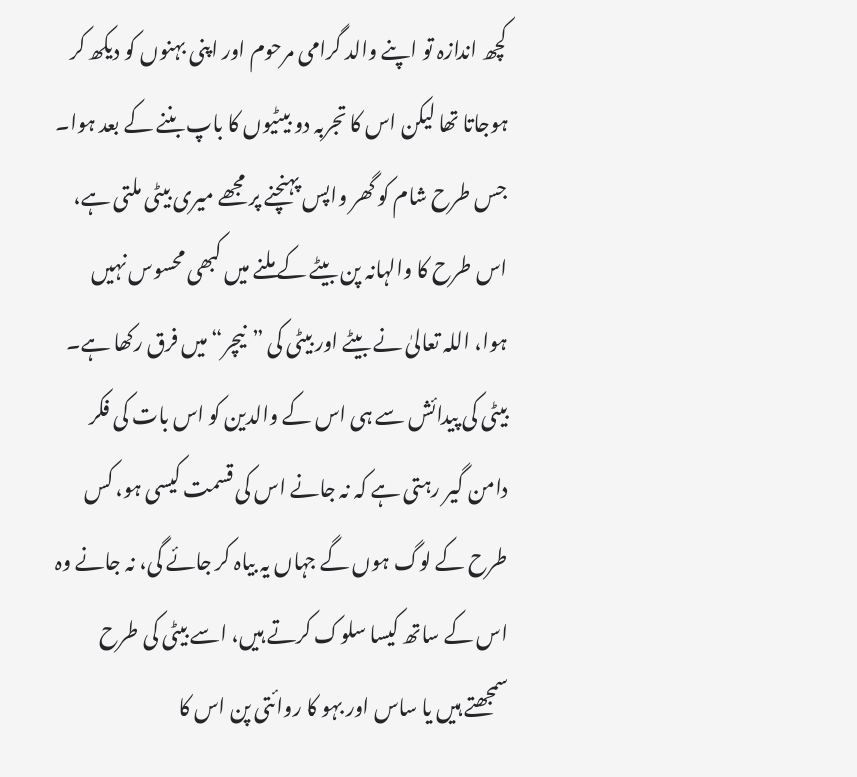کچھ اندازہ تو اپنے والد گرامی مرحوم اور اپنی بہنوں کو دیکھ کر ہوجاتا تھا لیکن اس کا تجربہ دو بیٹیوں کا باپ بننے کے بعد ہوا۔ جس طرح شام کو گھر واپس پہنچنے پر مجھے میری بیٹی ملتی ہے، اس طرح کا والہانہ پن بیٹے کے ملنے میں کبھی محسوس نہیں ہوا، اللہ تعالیٰ نے بیٹے اور بیٹی کی ”نیچر“ میں فرق رکھا ہے۔ بیٹی کی پیدائش سے ہی اس کے والدین کو اس بات کی فکر دامن گیر رہتی ہے کہ نہ جانے اس کی قسمت کیسی ہو، کس طرح کے لوگ ہوں گے جہاں یہ بیاہ کر جائے گی، نہ جانے وہ اس کے ساتھ کیسا سلوک کرتے ہیں، اسے بیٹی کی طرح سمجھتے ہیں یا ساس اور بہو کا روائتی پن اس کا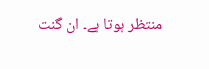منتظر ہوتا ہے۔ ان گنت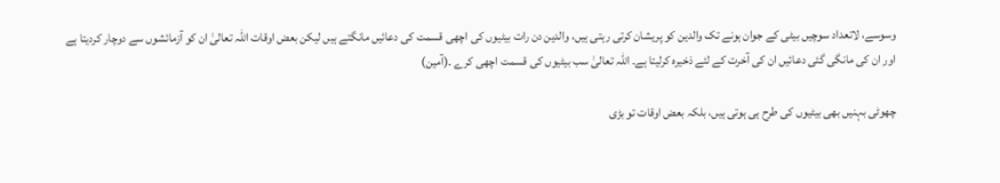وسوسے، لاتعداد سوچیں بیٹی کے جوان ہونے تک والدین کو پریشان کرتی رہتی ہیں، والدین دن رات بیٹیوں کی اچھی قسمت کی دعائیں مانگتے ہیں لیکن بعض اوقات اللہ تعالیٰ ان کو آزمائشوں سے دوچار کردیتا ہے اور ان کی مانگی گئی دعائیں ان کی آخرت کے لئے ذخیرہ کرلیتا ہے۔ اللہ تعالیٰ سب بیٹیوں کی قسمت اچھی کرے ۔(آمین)

چھوٹی بہنیں بھی بیٹیوں کی طرح ہی ہوتی ہیں، بلکہ بعض اوقات تو بڑی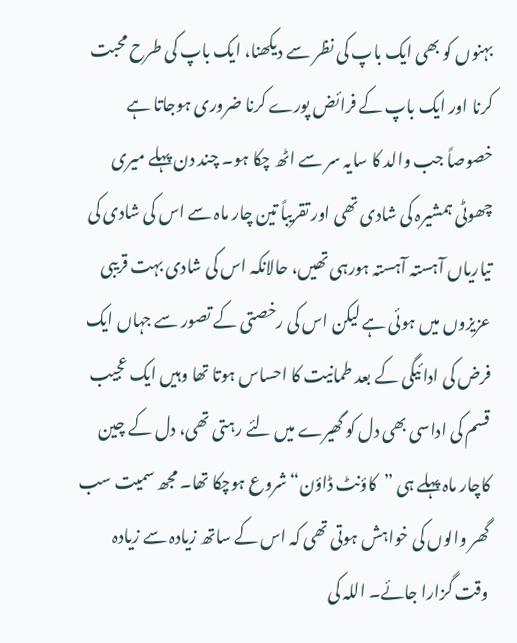بہنوں کو بھی ایک باپ کی نظر سے دیکھنا، ایک باپ کی طرح محبت کرنا اور ایک باپ کے فرائض پورے کرنا ضروری ہوجاتا ہے خصوصاً جب والد کا سایہ سر سے اٹھ چکا ہو۔ چند دن پہلے میری چھوٹی ہمشیرہ کی شادی تھی اور تقریباً تین چار ماہ سے اس کی شادی کی تیاریاں آہستہ آہستہ ہورہی تھیں، حالانکہ اس کی شادی بہت قریبی عزیزوں میں ہوئی ہے لیکن اس کی رخصتی کے تصور سے جہاں ایک فرض کی ادائیگی کے بعد طمانیت کا احساس ہوتا تھا وہیں ایک عجیب قسم کی اداسی بھی دل کو گھیرے میں لئے رہتی تھی، دل کے چین کاچار ماہ پہلے ہی ”کاؤنٹ ڈاؤن“ شروع ہوچکا تھا۔ مجھ سمیت سب گھر والوں کی خواہش ہوتی تھی کہ اس کے ساتھ زیادہ سے زیادہ وقت گزارا جائے۔ اللہ کی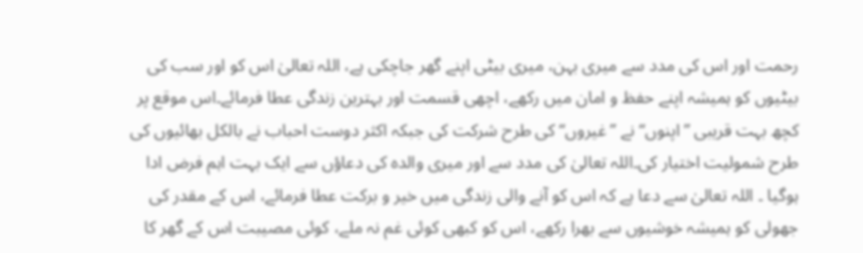رحمت اور اس کی مدد سے میری بہن، میری بیٹی اپنے گھر جاچکی ہے، اللہ تعالیٰ اس کو اور سب کی بیٹیوں کو ہمیشہ اپنے حفظ و امان میں رکھے، اچھی قسمت اور بہترین زندگی عطا فرمائے۔اس موقع پر کچھ بہت قریبی ”اپنوں“ نے ”غیروں“ کی طرح شرکت کی جبکہ اکثر دوست احباب نے بالکل بھائیوں کی طرح شمولیت اختیار کی۔اللہ تعالیٰ کی مدد سے اور میری والدہ کی دعاؤں سے ایک بہت اہم فرض ادا ہوگیا ۔ اللہ تعالیٰ سے دعا ہے کہ اس کو آنے والی زندگی میں خیر و برکت عطا فرمائے، اس کے مقدر کی جھولی کو ہمیشہ خوشیوں سے بھرا رکھے، اس کو کبھی کوئی غم نہ ملے، کوئی مصیبت اس کے گھر کا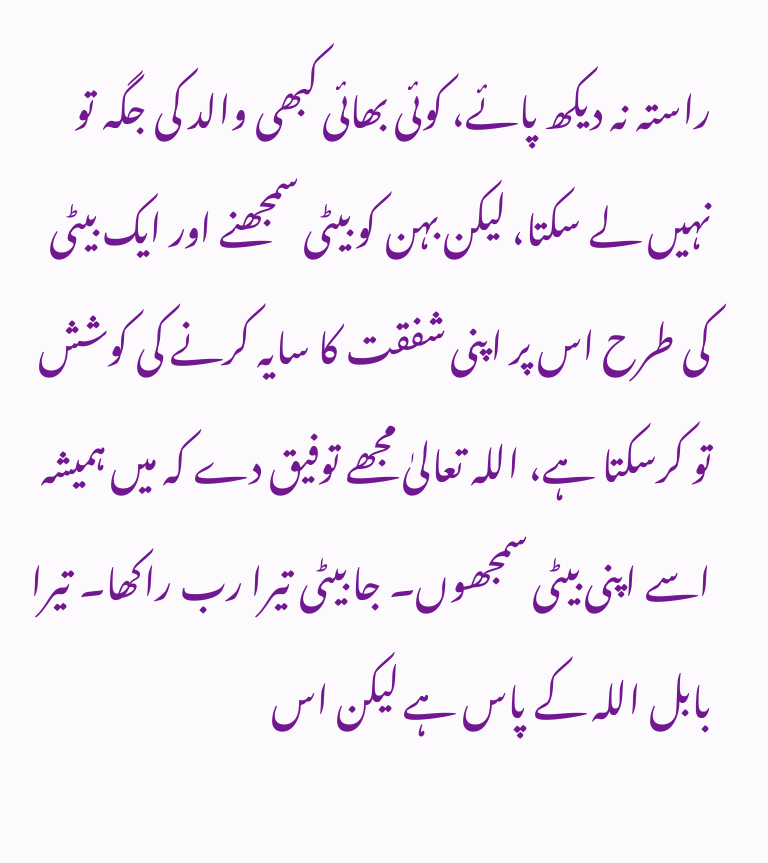راستہ نہ دیکھ پائے، کوئی بھائی کبھی والد کی جگہ تو نہیں لے سکتا، لیکن بہن کو بیٹی سمجھنے اور ایک بیٹی کی طرح اس پر اپنی شفقت کا سایہ کرنے کی کوشش تو کرسکتا ہے، اللہ تعالیٰ مجھے توفیق دے کہ میں ہمیشہ اسے اپنی بیٹی سمجھوں۔ جا بیٹی تیرا رب راکھا۔ تیرا بابل اللہ کے پاس ہے لیکن اس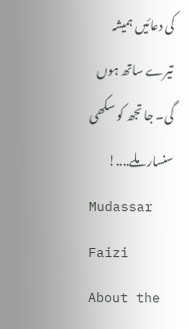کی دعائیں ہمیشہ تیرے ساتھ ہوں گی۔ جا تجھ کو سکھی سنسار ملے....!
Mudassar Faizi
About the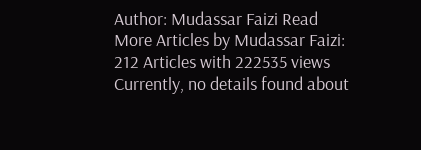Author: Mudassar Faizi Read More Articles by Mudassar Faizi: 212 Articles with 222535 views Currently, no details found about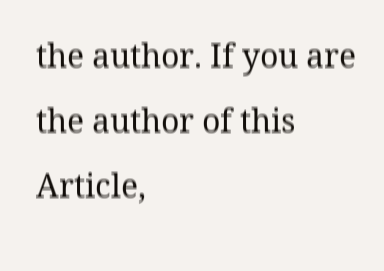the author. If you are the author of this Article,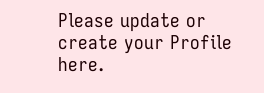Please update or create your Profile here.